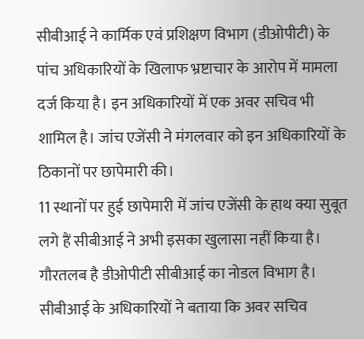सीबीआई ने कार्मिक एवं प्रशिक्षण विभाग (डीओपीटी) के पांच अधिकारियों के खिलाफ भ्रष्टाचार के आरोप में मामला दर्ज किया है। इन अधिकारियों में एक अवर सचिव भी शामिल है। जांच एजेंसी ने मंगलवार को इन अधिकारियों के ठिकानों पर छापेमारी की।
11 स्थानों पर हुई छापेमारी में जांच एजेंसी के हाथ क्या सुबूत लगे हैं सीबीआई ने अभी इसका खुलासा नहीं किया है। गौरतलब है डीओपीटी सीबीआई का नोडल विभाग है।
सीबीआई के अधिकारियों ने बताया कि अवर सचिव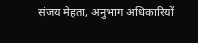संजय मेहता, अनुभाग अधिकारियों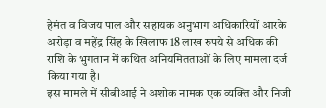हेमंत व विजय पाल और सहायक अनुभाग अधिकारियों आरके अरोड़ा व महेंद्र सिंह के खिलाफ 18 लाख रुपये से अधिक की राशि के भुगतान में कथित अनियमितताओं के लिए मामला दर्ज किया गया है।
इस मामले में सीबीआई ने अशोक नामक एक व्यक्ति और निजी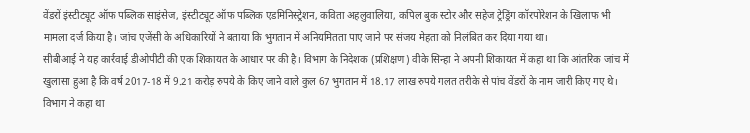वेंडरों इंस्टीट्यूट ऑफ पब्लिक साइंसेज, इंस्टीट्यूट ऑफ पब्लिक एडमिनिस्ट्रेशन, कविता अहलुवालिया, कपिल बुक स्टोर और सहेज ट्रेड्रिंग कॉरपोरेशन के खिलाफ भी मामला दर्ज किया है। जांच एजेंसी के अधिकारियों ने बताया कि भुगतान में अनियमितता पाए जाने पर संजय मेहता को निलंबित कर दिया गया था।
सीबीआई ने यह कार्रवाई डीओपीटी की एक शिकायत के आधार पर की है। विभाग के निदेशक (प्रशिक्षण) वीके सिन्हा ने अपनी शिकायत में कहा था कि आंतरिक जांच में खुलासा हुआ है कि वर्ष 2017-18 में 9.21 करोड़ रुपये के किए जाने वाले कुल 67 भुगतान में 18.17 लाख रुपये गलत तरीके से पांच वेंडरों के नाम जारी किए गए थे। विभाग ने कहा था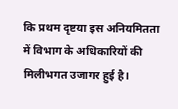कि प्रथम दृष्टया इस अनियमितता में विभाग के अधिकारियों की मिलीभगत उजागर हुई है।